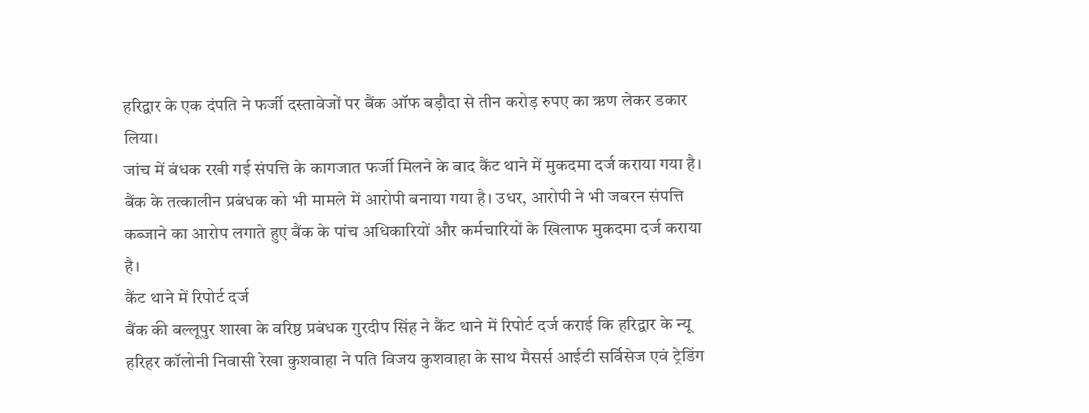हरिद्वार के एक दंपति ने फर्जी दस्तावेजों पर बैंक ऑफ बड़ौदा से तीन करोड़ रुपए का ऋण लेकर डकार लिया।
जांच में बंधक रखी गई संपत्ति के कागजात फर्जी मिलने के बाद कैंट थाने में मुकदमा दर्ज कराया गया है। बैंक के तत्कालीन प्रबंधक को भी मामले में आरोपी बनाया गया है। उधर, आरोपी ने भी जबरन संपत्ति कब्जाने का आरोप लगाते हुए बैंक के पांच अधिकारियों और कर्मचारियों के खिलाफ मुकदमा दर्ज कराया है।
कैंट थाने में रिपोर्ट दर्ज
बैंक की बल्लूपुर शाखा के वरिष्ठ प्रबंधक गुरदीप सिंह ने कैंट थाने में रिपोर्ट दर्ज कराई कि हरिद्वार के न्यू हरिहर कॉलोनी निवासी रेखा कुशवाहा ने पति विजय कुशवाहा के साथ मैसर्स आईटी सर्विसेज एवं ट्रेडिंग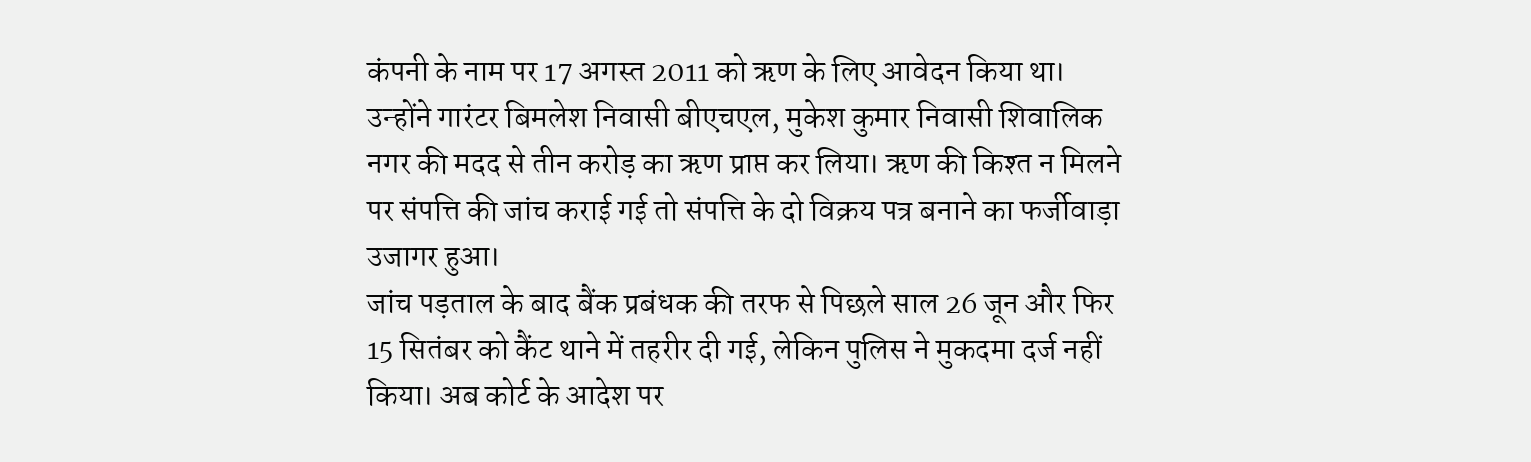कंपनी के नाम पर 17 अगस्त 2011 को ऋण के लिए आवेदन किया था।
उन्होंने गारंटर बिमलेश निवासी बीएचएल, मुकेश कुमार निवासी शिवालिक नगर की मदद से तीन करोड़ का ऋण प्राप्त कर लिया। ऋण की किश्त न मिलने पर संपत्ति की जांच कराई गई तो संपत्ति के दो विक्रय पत्र बनाने का फर्जीवाड़ा उजागर हुआ।
जांच पड़ताल के बाद बैंक प्रबंधक की तरफ से पिछले साल 26 जून और फिर 15 सितंबर को कैंट थाने में तहरीर दी गई, लेकिन पुलिस ने मुकदमा दर्ज नहीं किया। अब कोर्ट के आदेश पर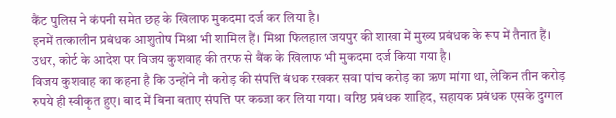कैंट पुलिस ने कंपनी समेत छह के खिलाफ मुकदमा दर्ज कर लिया है।
इनमें तत्कालीन प्रबंधक आशुतोष मिश्रा भी शामिल हैं। मिश्रा फिलहाल जयपुर की शाखा में मुख्य प्रबंधक के रूप में तैनात हैं। उधर, कोर्ट के आदेश पर विजय कुशवाह की तरफ से बैंक के खिलाफ भी मुकदमा दर्ज किया गया है।
विजय कुशवाह का कहना है कि उन्होंने नौ करोड़ की संपत्ति बंधक रखकर सवा पांच करोड़ का ऋण मांगा था, लेकिन तीन करोड़ रुपये ही स्वीकृत हुए। बाद में बिना बताए संपत्ति पर कब्जा कर लिया गया। वरिष्ठ प्रबंधक शाहिद, सहायक प्रबंधक एसके दुग्गल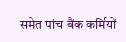समेत पांच बैंक कर्मियों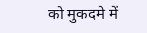को मुकदमे में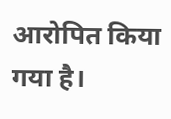आरोपित किया गया है।